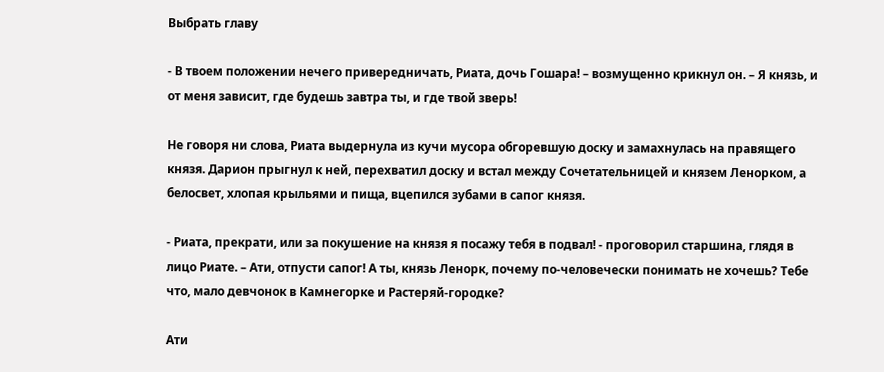Выбрать главу

- В твоем положении нечего привередничать, Риата, дочь Гошара! – возмущенно крикнул он. – Я князь, и от меня зависит, где будешь завтра ты, и где твой зверь!

Не говоря ни слова, Риата выдернула из кучи мусора обгоревшую доску и замахнулась на правящего князя. Дарион прыгнул к ней, перехватил доску и встал между Сочетательницей и князем Ленорком, а белосвет, хлопая крыльями и пища, вцепился зубами в сапог князя.

- Риата, прекрати, или за покушение на князя я посажу тебя в подвал! - проговорил старшина, глядя в лицо Риате. – Ати, отпусти сапог! А ты, князь Ленорк, почему по-человечески понимать не хочешь? Тебе что, мало девчонок в Камнегорке и Растеряй-городке?

Ати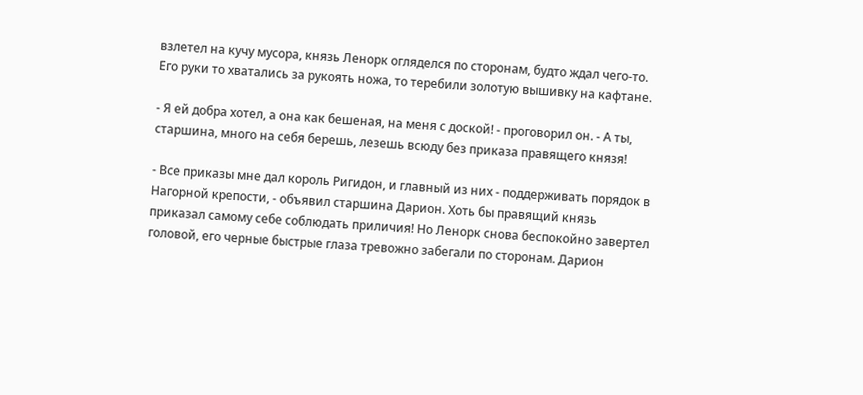взлетел на кучу мусора, князь Ленорк огляделся по сторонам, будто ждал чего-то. Его руки то хватались за рукоять ножа, то теребили золотую вышивку на кафтане.

- Я ей добра хотел, а она как бешеная, на меня с доской! - проговорил он. - А ты, старшина, много на себя берешь, лезешь всюду без приказа правящего князя!

- Все приказы мне дал король Ригидон, и главный из них - поддерживать порядок в Нагорной крепости, - объявил старшина Дарион. Хоть бы правящий князь приказал самому себе соблюдать приличия! Но Ленорк снова беспокойно завертел головой, его черные быстрые глаза тревожно забегали по сторонам. Дарион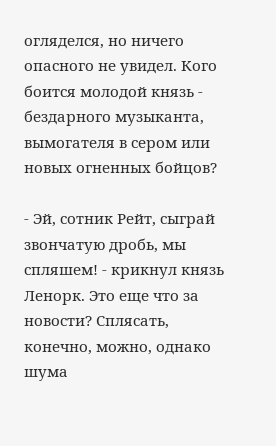огляделся, но ничего опасного не увидел. Кого боится молодой князь - бездарного музыканта, вымогателя в сером или новых огненных бойцов?

- Эй, сотник Рейт, сыграй звончатую дробь, мы спляшем! - крикнул князь Ленорк. Это еще что за новости? Сплясать, конечно, можно, однако шума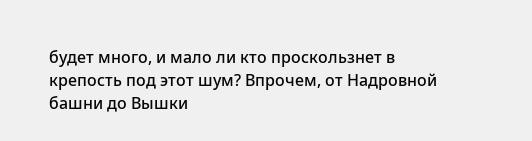будет много, и мало ли кто проскользнет в крепость под этот шум? Впрочем, от Надровной башни до Вышки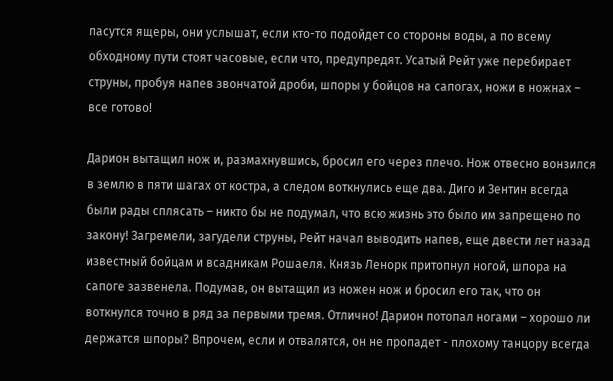пасутся ящеры, они услышат, если кто-то подойдет со стороны воды, а по всему обходному пути стоят часовые, если что, предупредят. Усатый Рейт уже перебирает струны, пробуя напев звончатой дроби, шпоры у бойцов на сапогах, ножи в ножнах – все готово!

Дарион вытащил нож и, размахнувшись, бросил его через плечо. Нож отвесно вонзился в землю в пяти шагах от костра, а следом воткнулись еще два. Диго и Зентин всегда были рады сплясать – никто бы не подумал, что всю жизнь это было им запрещено по закону! Загремели, загудели струны, Рейт начал выводить напев, еще двести лет назад известный бойцам и всадникам Рошаеля. Князь Ленорк притопнул ногой, шпора на сапоге зазвенела. Подумав, он вытащил из ножен нож и бросил его так, что он воткнулся точно в ряд за первыми тремя. Отлично! Дарион потопал ногами – хорошо ли держатся шпоры? Впрочем, если и отвалятся, он не пропадет - плохому танцору всегда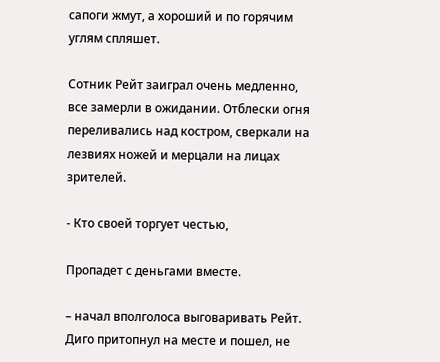сапоги жмут, а хороший и по горячим углям спляшет.

Сотник Рейт заиграл очень медленно, все замерли в ожидании. Отблески огня переливались над костром, сверкали на лезвиях ножей и мерцали на лицах зрителей.

- Кто своей торгует честью,

Пропадет с деньгами вместе.

– начал вполголоса выговаривать Рейт. Диго притопнул на месте и пошел, не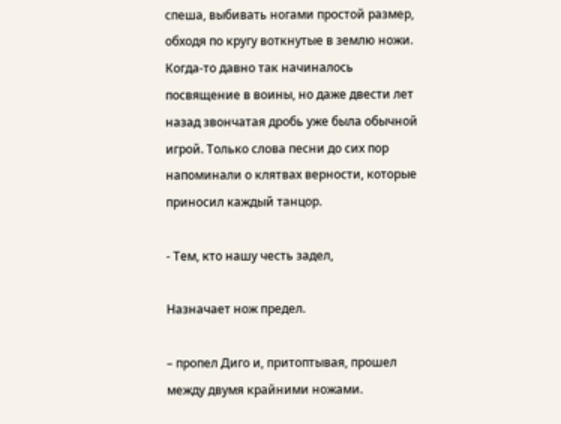спеша, выбивать ногами простой размер, обходя по кругу воткнутые в землю ножи. Когда-то давно так начиналось посвящение в воины, но даже двести лет назад звончатая дробь уже была обычной игрой. Только слова песни до сих пор напоминали о клятвах верности, которые приносил каждый танцор.

- Тем, кто нашу честь задел,

Назначает нож предел.

– пропел Диго и, притоптывая, прошел между двумя крайними ножами.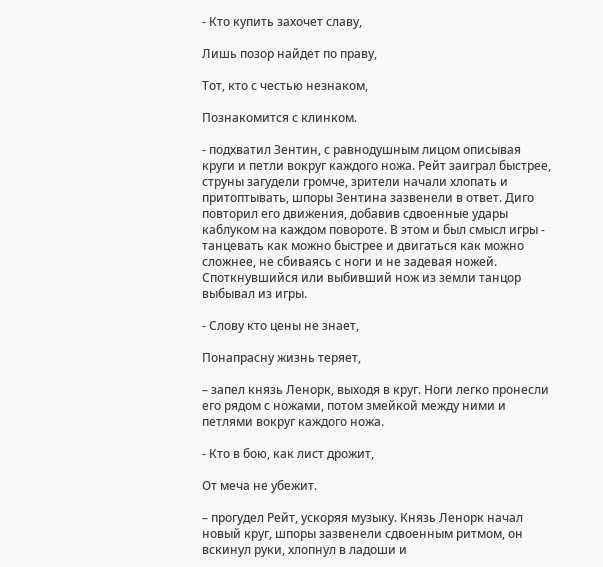- Кто купить захочет славу,

Лишь позор найдет по праву,

Тот, кто с честью незнаком,

Познакомится с клинком.

- подхватил Зентин, с равнодушным лицом описывая круги и петли вокруг каждого ножа. Рейт заиграл быстрее, струны загудели громче, зрители начали хлопать и притоптывать, шпоры Зентина зазвенели в ответ. Диго повторил его движения, добавив сдвоенные удары каблуком на каждом повороте. В этом и был смысл игры - танцевать как можно быстрее и двигаться как можно сложнее, не сбиваясь с ноги и не задевая ножей. Споткнувшийся или выбивший нож из земли танцор выбывал из игры.

- Слову кто цены не знает,

Понапрасну жизнь теряет,

– запел князь Ленорк, выходя в круг. Ноги легко пронесли его рядом с ножами, потом змейкой между ними и петлями вокруг каждого ножа.

- Кто в бою, как лист дрожит,

От меча не убежит.

– прогудел Рейт, ускоряя музыку. Князь Ленорк начал новый круг, шпоры зазвенели сдвоенным ритмом, он вскинул руки, хлопнул в ладоши и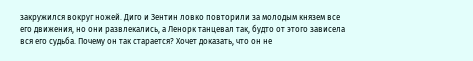закружился вокруг ножей. Диго и Зентин ловко повторили за молодым князем все его движения, но они развлекались, а Ленорк танцевал так, будто от этого зависела вся его судьба. Почему он так старается? Хочет доказать, что он не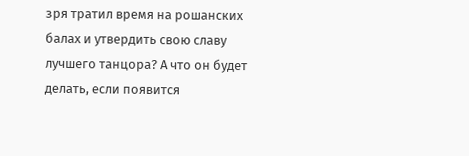зря тратил время на рошанских балах и утвердить свою славу лучшего танцора? А что он будет делать, если появится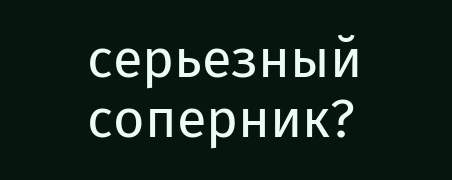серьезный соперник?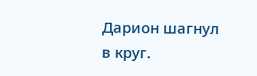Дарион шагнул в круг.